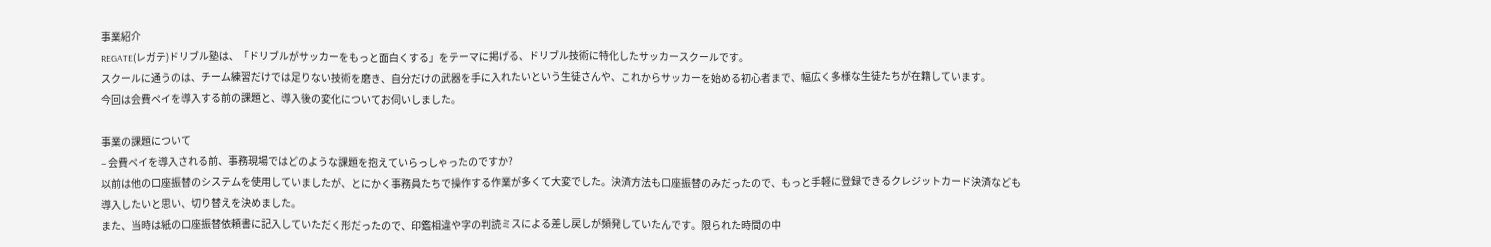事業紹介
REGATE(レガテ)ドリブル塾は、「ドリブルがサッカーをもっと面白くする」をテーマに掲げる、ドリブル技術に特化したサッカースクールです。
スクールに通うのは、チーム練習だけでは足りない技術を磨き、自分だけの武器を手に入れたいという生徒さんや、これからサッカーを始める初心者まで、幅広く多様な生徒たちが在籍しています。
今回は会費ペイを導入する前の課題と、導入後の変化についてお伺いしました。

事業の課題について
– 会費ペイを導入される前、事務現場ではどのような課題を抱えていらっしゃったのですか?
以前は他の口座振替のシステムを使用していましたが、とにかく事務員たちで操作する作業が多くて大変でした。決済方法も口座振替のみだったので、もっと手軽に登録できるクレジットカード決済なども導入したいと思い、切り替えを決めました。
また、当時は紙の口座振替依頼書に記入していただく形だったので、印鑑相違や字の判読ミスによる差し戻しが頻発していたんです。限られた時間の中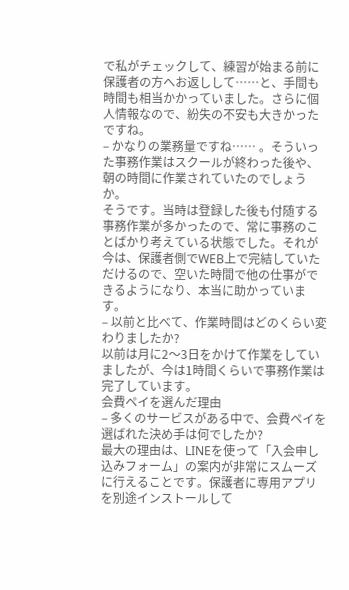で私がチェックして、練習が始まる前に保護者の方へお返しして……と、手間も時間も相当かかっていました。さらに個人情報なので、紛失の不安も大きかったですね。
– かなりの業務量ですね…… 。そういった事務作業はスクールが終わった後や、朝の時間に作業されていたのでしょうか。
そうです。当時は登録した後も付随する事務作業が多かったので、常に事務のことばかり考えている状態でした。それが今は、保護者側でWEB上で完結していただけるので、空いた時間で他の仕事ができるようになり、本当に助かっています。
– 以前と比べて、作業時間はどのくらい変わりましたか?
以前は月に2〜3日をかけて作業をしていましたが、今は1時間くらいで事務作業は完了しています。
会費ペイを選んだ理由
– 多くのサービスがある中で、会費ペイを選ばれた決め手は何でしたか?
最大の理由は、LINEを使って「入会申し込みフォーム」の案内が非常にスムーズに行えることです。保護者に専用アプリを別途インストールして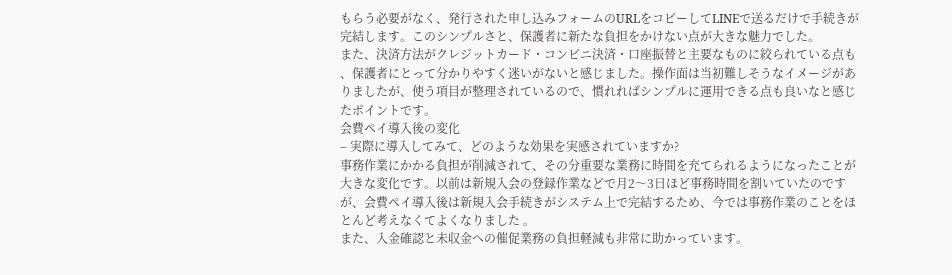もらう必要がなく、発行された申し込みフォームのURLをコピーしてLINEで送るだけで手続きが完結します。このシンプルさと、保護者に新たな負担をかけない点が大きな魅力でした。
また、決済方法がクレジットカード・コンビニ決済・口座振替と主要なものに絞られている点も 、保護者にとって分かりやすく迷いがないと感じました。操作面は当初難しそうなイメージがありましたが、使う項目が整理されているので、慣れればシンプルに運用できる点も良いなと感じたポイントです。
会費ペイ導入後の変化
– 実際に導入してみて、どのような効果を実感されていますか?
事務作業にかかる負担が削減されて、その分重要な業務に時間を充てられるようになったことが大きな変化です。以前は新規入会の登録作業などで月2〜3日ほど事務時間を割いていたのですが、会費ペイ導入後は新規入会手続きがシステム上で完結するため、今では事務作業のことをほとんど考えなくてよくなりました 。
また、入金確認と未収金への催促業務の負担軽減も非常に助かっています。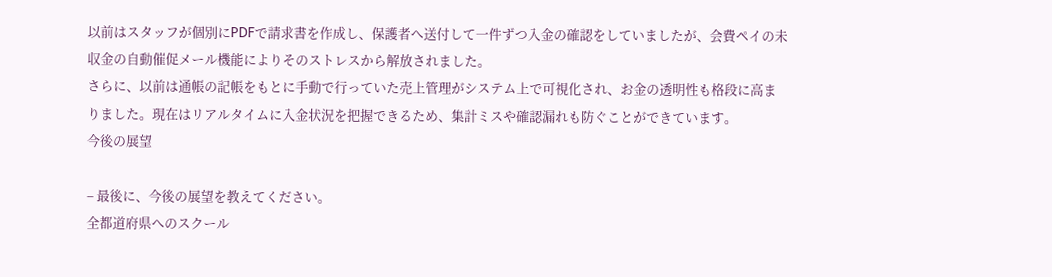以前はスタッフが個別にPDFで請求書を作成し、保護者へ送付して一件ずつ入金の確認をしていましたが、会費ペイの未収金の自動催促メール機能によりそのストレスから解放されました。
さらに、以前は通帳の記帳をもとに手動で行っていた売上管理がシステム上で可視化され、お金の透明性も格段に高まりました。現在はリアルタイムに入金状況を把握できるため、集計ミスや確認漏れも防ぐことができています。
今後の展望

– 最後に、今後の展望を教えてください。
全都道府県へのスクール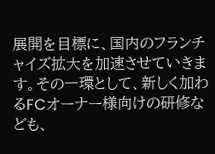展開を目標に、国内のフランチャイズ拡大を加速させていきます。その一環として、新しく加わるFCオーナー様向けの研修なども、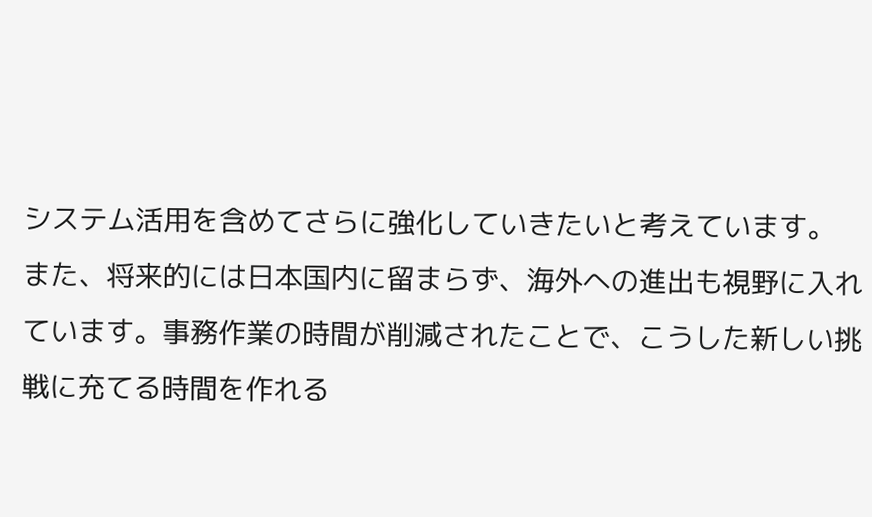システム活用を含めてさらに強化していきたいと考えています。
また、将来的には日本国内に留まらず、海外への進出も視野に入れています。事務作業の時間が削減されたことで、こうした新しい挑戦に充てる時間を作れる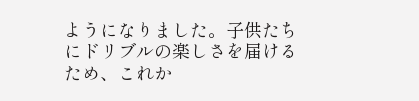ようになりました。子供たちにドリブルの楽しさを届けるため、これか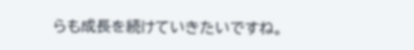らも成長を続けていきたいですね。